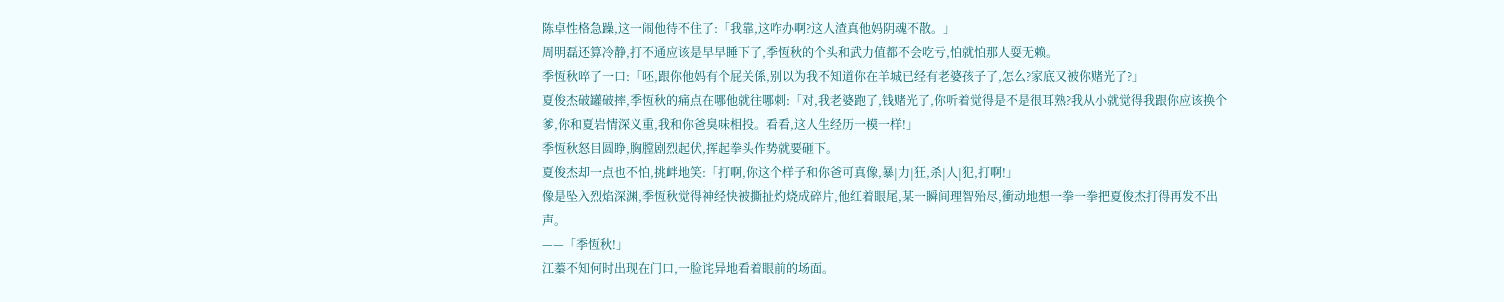陈卓性格急躁,这一闹他待不住了:「我靠,这咋办啊?这人渣真他妈阴魂不散。」
周明磊还算冷静,打不通应该是早早睡下了,季恆秋的个头和武力值都不会吃亏,怕就怕那人耍无赖。
季恆秋啐了一口:「呸,跟你他妈有个屁关係,别以为我不知道你在羊城已经有老婆孩子了,怎么?家底又被你赌光了?」
夏俊杰破罐破摔,季恆秋的痛点在哪他就往哪刺:「对,我老婆跑了,钱赌光了,你听着觉得是不是很耳熟?我从小就觉得我跟你应该换个爹,你和夏岩情深义重,我和你爸臭味相投。看看,这人生经历一模一样!」
季恆秋怒目圆睁,胸膛剧烈起伏,挥起拳头作势就要砸下。
夏俊杰却一点也不怕,挑衅地笑:「打啊,你这个样子和你爸可真像,暴|力|狂,杀|人|犯,打啊!」
像是坠入烈焰深渊,季恆秋觉得神经快被撕扯灼烧成碎片,他红着眼尾,某一瞬间理智殆尽,衝动地想一拳一拳把夏俊杰打得再发不出声。
——「季恆秋!」
江蓁不知何时出现在门口,一脸诧异地看着眼前的场面。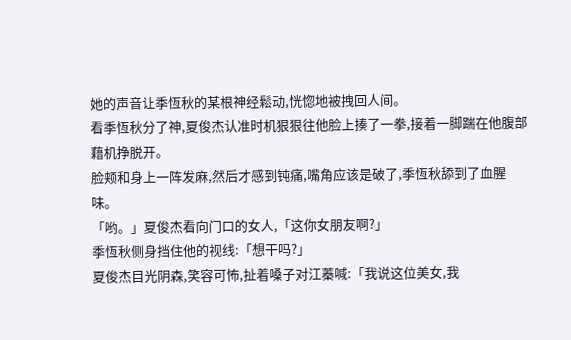她的声音让季恆秋的某根神经鬆动,恍惚地被拽回人间。
看季恆秋分了神,夏俊杰认准时机狠狠往他脸上揍了一拳,接着一脚踹在他腹部藉机挣脱开。
脸颊和身上一阵发麻,然后才感到钝痛,嘴角应该是破了,季恆秋舔到了血腥味。
「哟。」夏俊杰看向门口的女人,「这你女朋友啊?」
季恆秋侧身挡住他的视线:「想干吗?」
夏俊杰目光阴森,笑容可怖,扯着嗓子对江蓁喊:「我说这位美女,我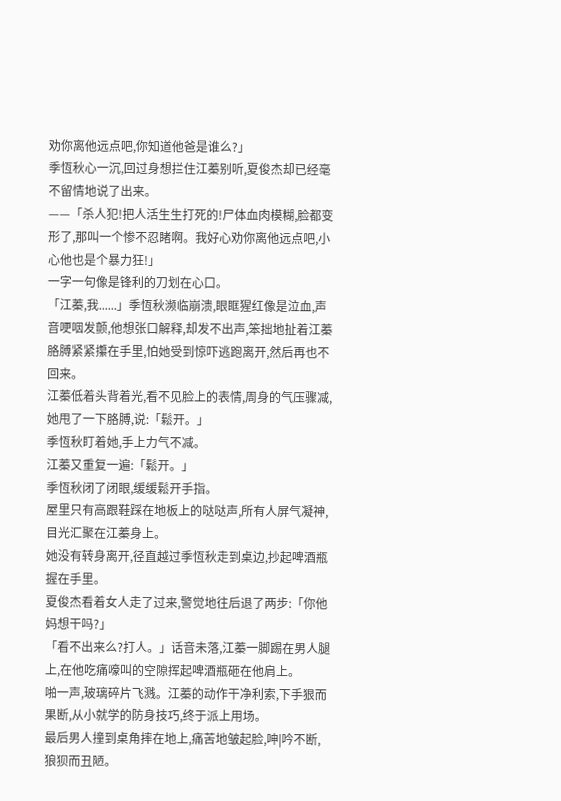劝你离他远点吧,你知道他爸是谁么?」
季恆秋心一沉,回过身想拦住江蓁别听,夏俊杰却已经毫不留情地说了出来。
——「杀人犯!把人活生生打死的!尸体血肉模糊,脸都变形了,那叫一个惨不忍睹啊。我好心劝你离他远点吧,小心他也是个暴力狂!」
一字一句像是锋利的刀划在心口。
「江蓁,我......」季恆秋濒临崩溃,眼眶猩红像是泣血,声音哽咽发颤,他想张口解释,却发不出声,笨拙地扯着江蓁胳膊紧紧攥在手里,怕她受到惊吓逃跑离开,然后再也不回来。
江蓁低着头背着光,看不见脸上的表情,周身的气压骤减,她甩了一下胳膊,说:「鬆开。」
季恆秋盯着她,手上力气不减。
江蓁又重复一遍:「鬆开。」
季恆秋闭了闭眼,缓缓鬆开手指。
屋里只有高跟鞋踩在地板上的哒哒声,所有人屏气凝神,目光汇聚在江蓁身上。
她没有转身离开,径直越过季恆秋走到桌边,抄起啤酒瓶握在手里。
夏俊杰看着女人走了过来,警觉地往后退了两步:「你他妈想干吗?」
「看不出来么?打人。」话音未落,江蓁一脚踢在男人腿上,在他吃痛嚎叫的空隙挥起啤酒瓶砸在他肩上。
啪一声,玻璃碎片飞溅。江蓁的动作干净利索,下手狠而果断,从小就学的防身技巧,终于派上用场。
最后男人撞到桌角摔在地上,痛苦地皱起脸,呻|吟不断,狼狈而丑陋。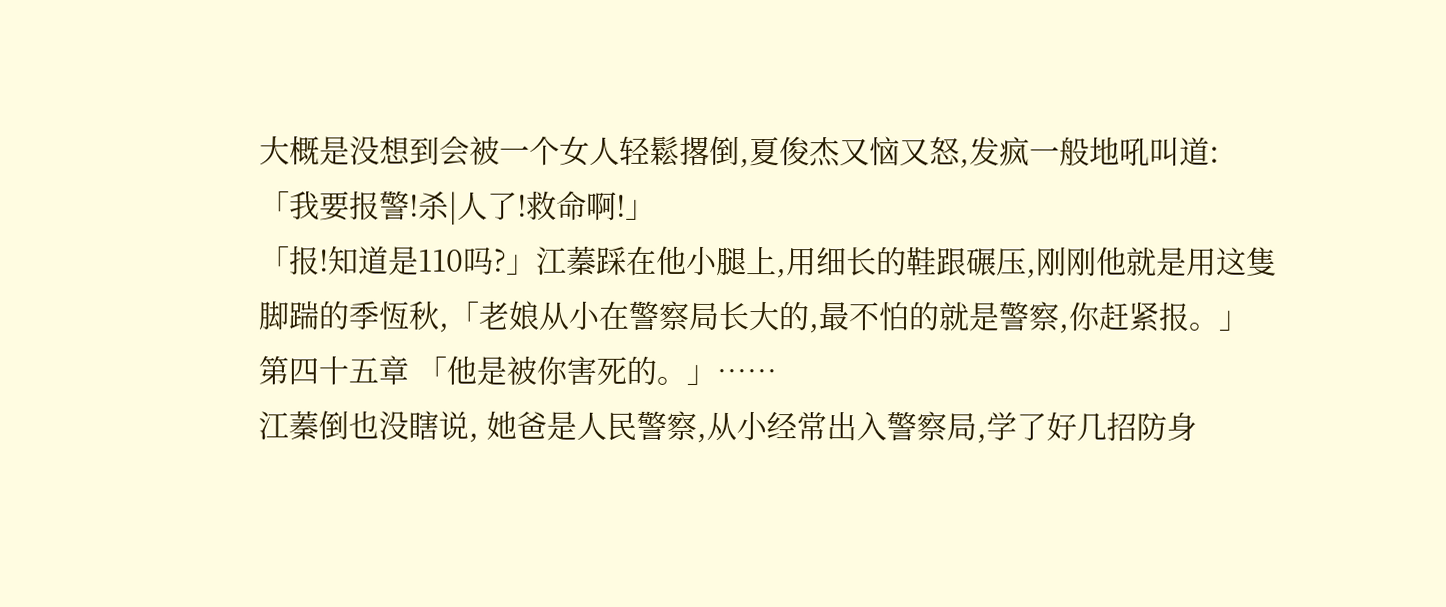大概是没想到会被一个女人轻鬆撂倒,夏俊杰又恼又怒,发疯一般地吼叫道:「我要报警!杀|人了!救命啊!」
「报!知道是110吗?」江蓁踩在他小腿上,用细长的鞋跟碾压,刚刚他就是用这隻脚踹的季恆秋,「老娘从小在警察局长大的,最不怕的就是警察,你赶紧报。」
第四十五章 「他是被你害死的。」……
江蓁倒也没瞎说, 她爸是人民警察,从小经常出入警察局,学了好几招防身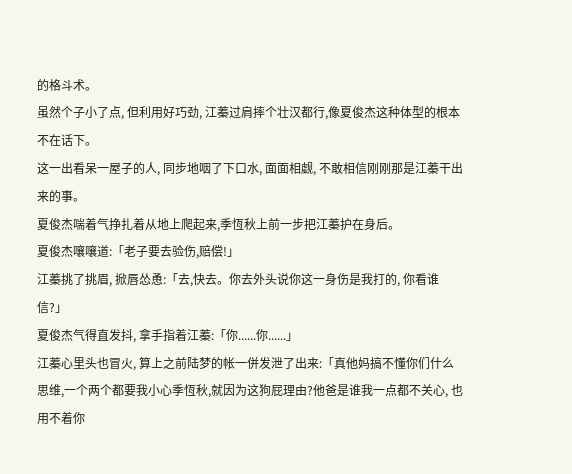的格斗术。
虽然个子小了点, 但利用好巧劲, 江蓁过肩摔个壮汉都行,像夏俊杰这种体型的根本不在话下。
这一出看呆一屋子的人, 同步地咽了下口水, 面面相觑, 不敢相信刚刚那是江蓁干出来的事。
夏俊杰喘着气挣扎着从地上爬起来,季恆秋上前一步把江蓁护在身后。
夏俊杰嚷嚷道:「老子要去验伤,赔偿!」
江蓁挑了挑眉, 掀唇怂恿:「去,快去。你去外头说你这一身伤是我打的, 你看谁信?」
夏俊杰气得直发抖, 拿手指着江蓁:「你......你......」
江蓁心里头也冒火, 算上之前陆梦的帐一併发泄了出来:「真他妈搞不懂你们什么思维,一个两个都要我小心季恆秋,就因为这狗屁理由?他爸是谁我一点都不关心, 也用不着你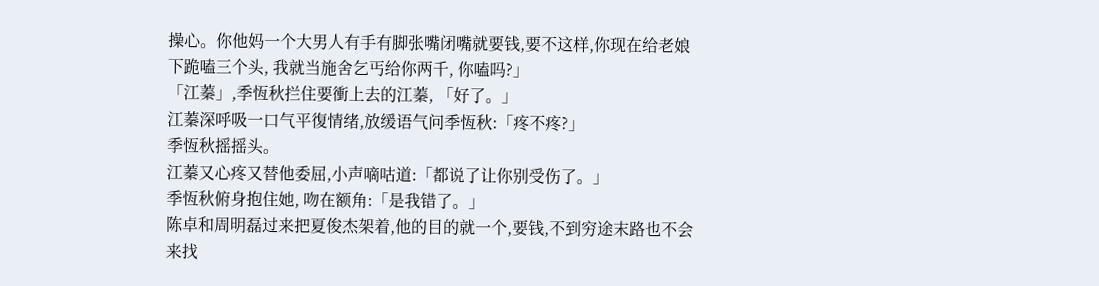操心。你他妈一个大男人有手有脚张嘴闭嘴就要钱,要不这样,你现在给老娘下跪嗑三个头, 我就当施舍乞丐给你两千, 你嗑吗?」
「江蓁」,季恆秋拦住要衝上去的江蓁, 「好了。」
江蓁深呼吸一口气平復情绪,放缓语气问季恆秋:「疼不疼?」
季恆秋摇摇头。
江蓁又心疼又替他委屈,小声嘀咕道:「都说了让你别受伤了。」
季恆秋俯身抱住她, 吻在额角:「是我错了。」
陈卓和周明磊过来把夏俊杰架着,他的目的就一个,要钱,不到穷途末路也不会来找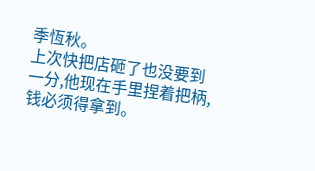季恆秋。
上次快把店砸了也没要到一分,他现在手里捏着把柄,钱必须得拿到。